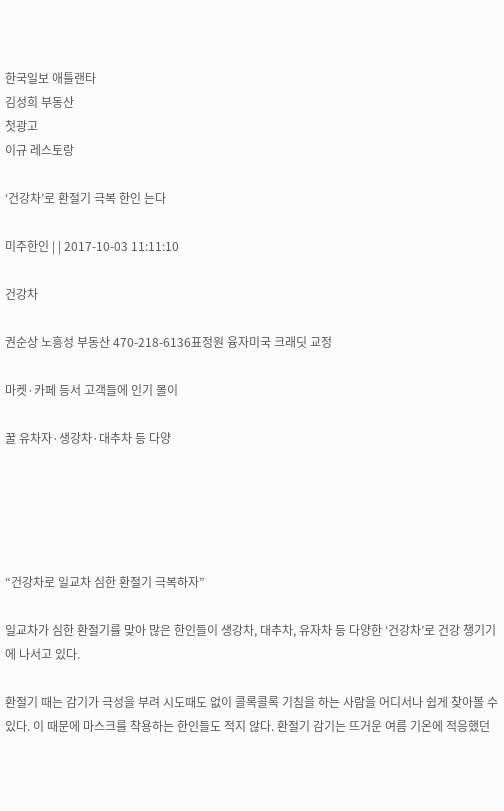한국일보 애틀랜타
김성희 부동산
첫광고
이규 레스토랑

‘건강차’로 환절기 극복 한인 는다

미주한인 | | 2017-10-03 11:11:10

건강차

권순상 노흥성 부동산 470-218-6136표정원 융자미국 크래딧 교정

마켓·카페 등서 고객들에 인기 몰이

꿀 유차자·생강차·대추차 등 다양





“건강차로 일교차 심한 환절기 극복하자”

일교차가 심한 환절기를 맞아 많은 한인들이 생강차, 대추차, 유자차 등 다양한 ‘건강차’로 건강 챙기기에 나서고 있다.

환절기 때는 감기가 극성을 부려 시도때도 없이 콜록콜록 기침을 하는 사람을 어디서나 쉽게 찾아볼 수 있다. 이 때문에 마스크를 착용하는 한인들도 적지 않다. 환절기 감기는 뜨거운 여름 기온에 적응했던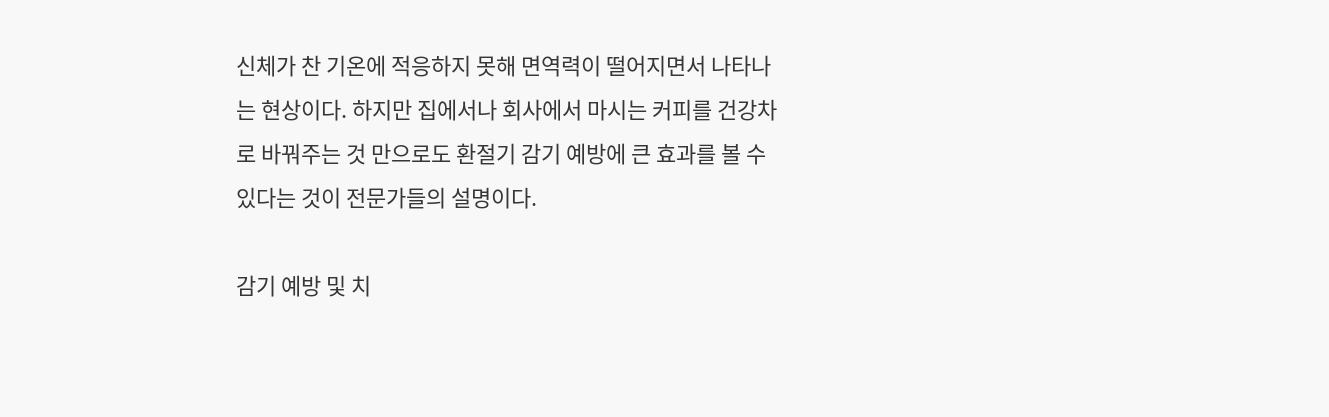신체가 찬 기온에 적응하지 못해 면역력이 떨어지면서 나타나는 현상이다. 하지만 집에서나 회사에서 마시는 커피를 건강차로 바꿔주는 것 만으로도 환절기 감기 예방에 큰 효과를 볼 수 있다는 것이 전문가들의 설명이다.

감기 예방 및 치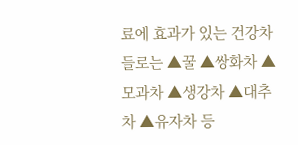료에 효과가 있는 건강차들로는 ▲꿀 ▲쌍화차 ▲모과차 ▲생강차 ▲대추차 ▲유자차 등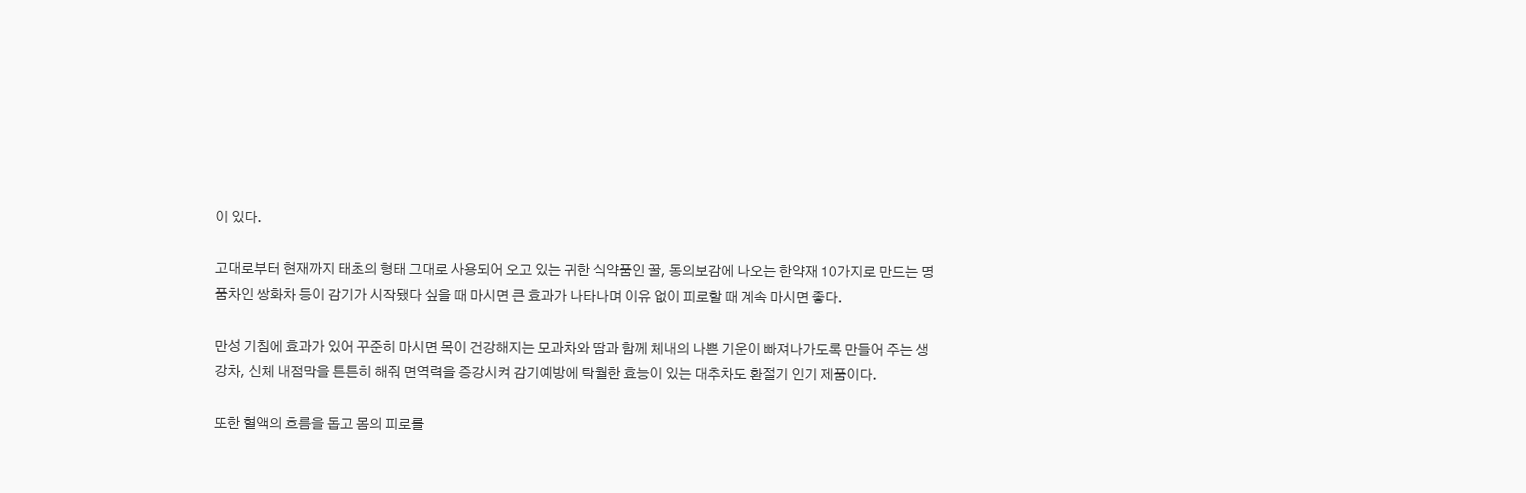이 있다.

고대로부터 현재까지 태초의 형태 그대로 사용되어 오고 있는 귀한 식약품인 꿀, 동의보감에 나오는 한약재 10가지로 만드는 명품차인 쌍화차 등이 감기가 시작됐다 싶을 때 마시면 큰 효과가 나타나며 이유 없이 피로할 때 계속 마시면 좋다.

만성 기침에 효과가 있어 꾸준히 마시면 목이 건강해지는 모과차와 땀과 함께 체내의 나쁜 기운이 빠져나가도록 만들어 주는 생강차, 신체 내점막을 튼튼히 해줘 면역력을 증강시켜 감기예방에 탁월한 효능이 있는 대추차도 환절기 인기 제품이다.

또한 혈액의 흐름을 돕고 몸의 피로를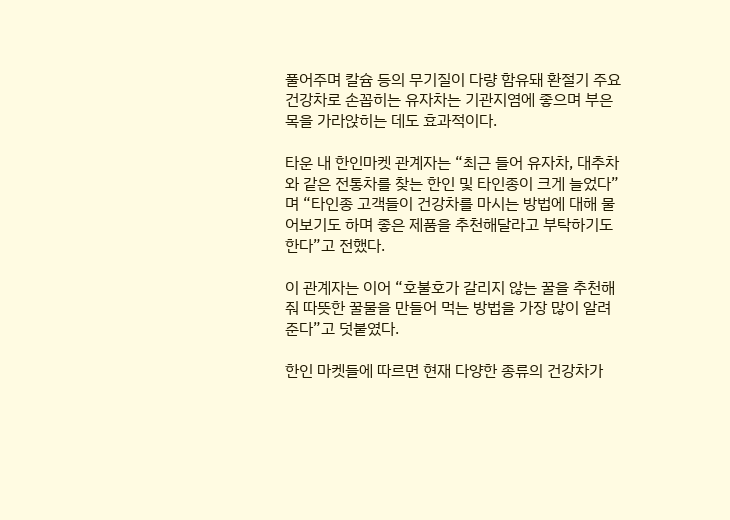풀어주며 칼슘 등의 무기질이 다량 함유돼 환절기 주요 건강차로 손꼽히는 유자차는 기관지염에 좋으며 부은 목을 가라앉히는 데도 효과적이다.

타운 내 한인마켓 관계자는 “최근 들어 유자차, 대추차와 같은 전통차를 찾는 한인 및 타인종이 크게 늘었다”며 “타인종 고객들이 건강차를 마시는 방법에 대해 물어보기도 하며 좋은 제품을 추천해달라고 부탁하기도 한다”고 전했다.

이 관계자는 이어 “호불호가 갈리지 않는 꿀을 추천해줘 따뜻한 꿀물을 만들어 먹는 방법을 가장 많이 알려준다”고 덧붙였다.

한인 마켓들에 따르면 현재 다양한 종류의 건강차가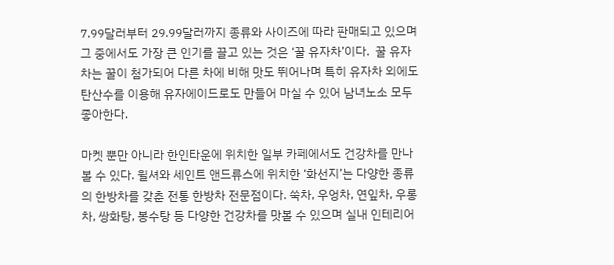7.99달러부터 29.99달러까지 종류와 사이즈에 따라 판매되고 있으며 그 중에서도 가장 큰 인기를 끌고 있는 것은 ‘꿀 유자차’이다.  꿀 유자차는 꿀이 첨가되어 다른 차에 비해 맛도 뛰어나며 특히 유자차 외에도 탄산수를 이용해 유자에이드로도 만들어 마실 수 있어 남녀노소 모두 좋아한다.

마켓 뿐만 아니라 한인타운에 위치한 일부 카페에서도 건강차를 만나볼 수 있다. 윌셔와 세인트 앤드류스에 위치한 ‘화선지’는 다양한 종류의 한방차를 갖춘 전통 한방차 전문점이다. 쑥차, 우엉차, 연잎차, 우롱차, 쌍화탕, 봉수탕 등 다양한 건강차를 맛볼 수 있으며 실내 인테리어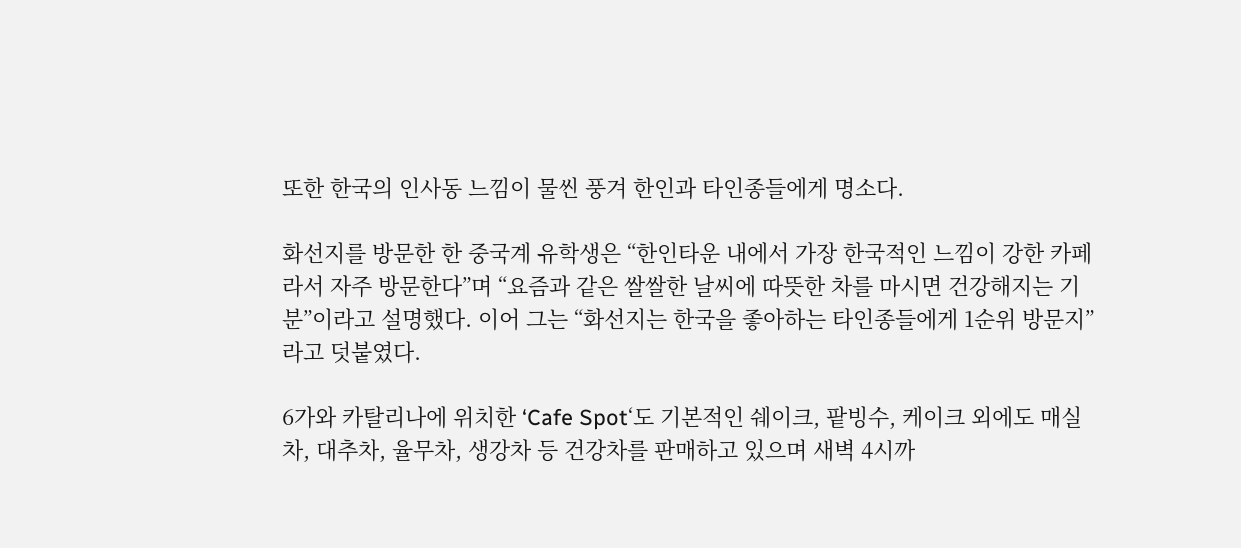또한 한국의 인사동 느낌이 물씬 풍겨 한인과 타인종들에게 명소다.

화선지를 방문한 한 중국계 유학생은 “한인타운 내에서 가장 한국적인 느낌이 강한 카페라서 자주 방문한다”며 “요즘과 같은 쌀쌀한 날씨에 따뜻한 차를 마시면 건강해지는 기분”이라고 설명했다. 이어 그는 “화선지는 한국을 좋아하는 타인종들에게 1순위 방문지”라고 덧붙였다.

6가와 카탈리나에 위치한 ‘Cafe Spot‘도 기본적인 쉐이크, 팥빙수, 케이크 외에도 매실차, 대추차, 율무차, 생강차 등 건강차를 판매하고 있으며 새벽 4시까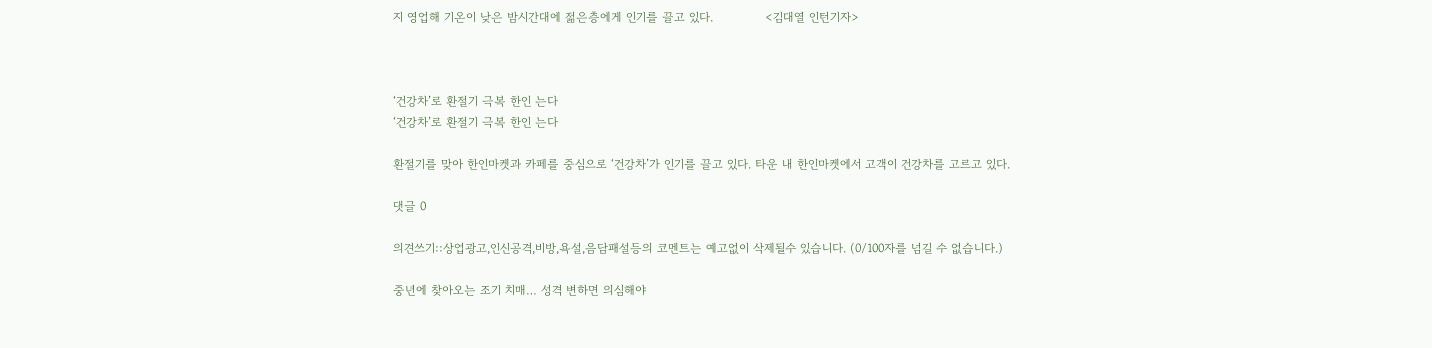지 영업해 기온이 낮은 밤시간대에 젊은층에게 인기를 끌고 있다.             <김대열 인턴기자>



‘건강차’로 환절기 극복 한인 는다
‘건강차’로 환절기 극복 한인 는다

환절기를 맞아 한인마켓과 카페를 중심으로 ‘건강차’가 인기를 끌고 있다. 타운 내 한인마켓에서 고객이 건강차를 고르고 있다.

댓글 0

의견쓰기::상업광고,인신공격,비방,욕설,음담패설등의 코멘트는 예고없이 삭제될수 있습니다. (0/100자를 넘길 수 없습니다.)

중년에 찾아오는 조기 치매… 성격 변하면 의심해야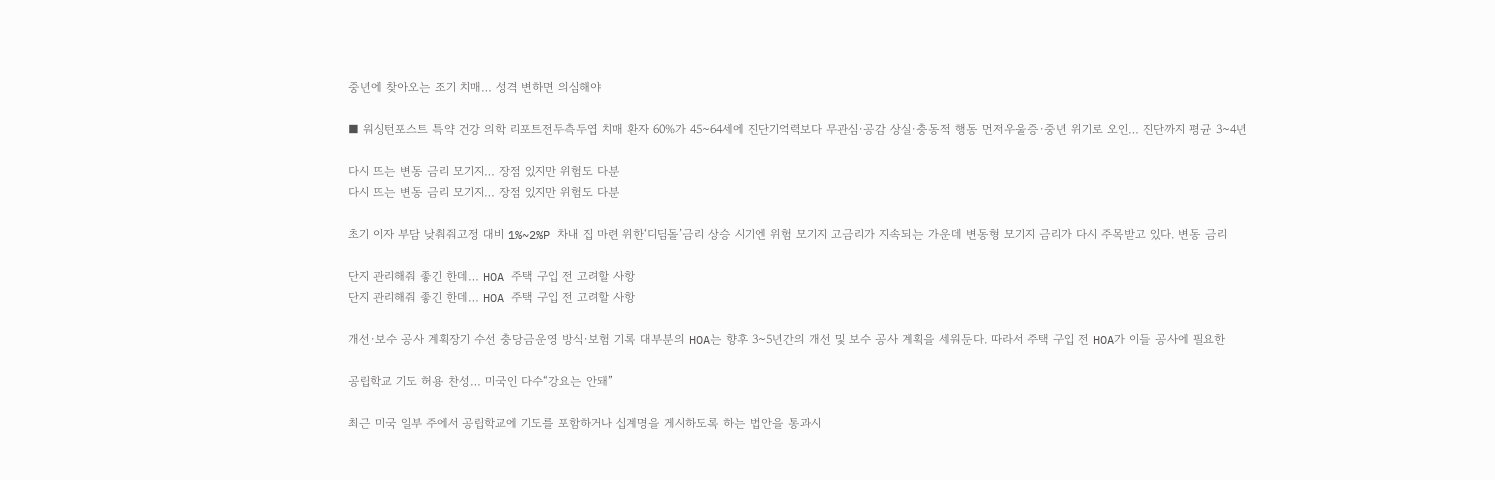중년에 찾아오는 조기 치매… 성격 변하면 의심해야

■ 워싱턴포스트 특약 건강 의학 리포트전두측두엽 치매 환자 60%가 45~64세에 진단기억력보다 무관심·공감 상실·충동적 행동 먼저우울증·중년 위기로 오인… 진단까지 평균 3~4년

다시 뜨는 변동 금리 모기지… 장점 있지만 위험도 다분
다시 뜨는 변동 금리 모기지… 장점 있지만 위험도 다분

초기 이자 부담 낮춰줘고정 대비 1%~2%P 차내 집 마련 위한‘디딤돌’금리 상승 시기엔 위험 모기지 고금리가 지속되는 가운데 변동형 모기지 금리가 다시 주목받고 있다. 변동 금리

단지 관리해줘 좋긴 한데… HOA 주택 구입 전 고려할 사항
단지 관리해줘 좋긴 한데… HOA 주택 구입 전 고려할 사항

개선·보수 공사 계획장기 수선 충당금운영 방식·보험 기록 대부분의 HOA는 향후 3~5년간의 개선 및 보수 공사 계획을 세워둔다. 따라서 주택 구입 전 HOA가 이들 공사에 필요한

공립학교 기도 허용 찬성… 미국인 다수“강요는 안돼”

최근 미국 일부 주에서 공립학교에 기도를 포함하거나 십계명을 게시하도록 하는 법안을 통과시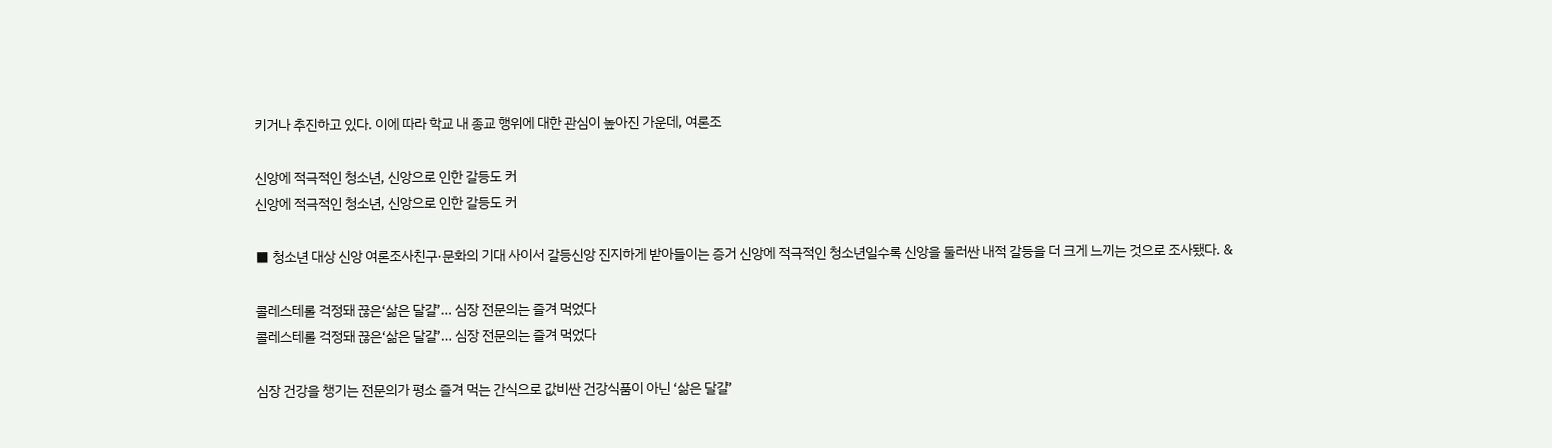키거나 추진하고 있다. 이에 따라 학교 내 종교 행위에 대한 관심이 높아진 가운데, 여론조

신앙에 적극적인 청소년, 신앙으로 인한 갈등도 커
신앙에 적극적인 청소년, 신앙으로 인한 갈등도 커

■ 청소년 대상 신앙 여론조사친구·문화의 기대 사이서 갈등신앙 진지하게 받아들이는 증거 신앙에 적극적인 청소년일수록 신앙을 둘러싼 내적 갈등을 더 크게 느끼는 것으로 조사됐다. &

콜레스테롤 걱정돼 끊은‘삶은 달걀’… 심장 전문의는 즐겨 먹었다
콜레스테롤 걱정돼 끊은‘삶은 달걀’… 심장 전문의는 즐겨 먹었다

심장 건강을 챙기는 전문의가 평소 즐겨 먹는 간식으로 값비싼 건강식품이 아닌 ‘삶은 달걀’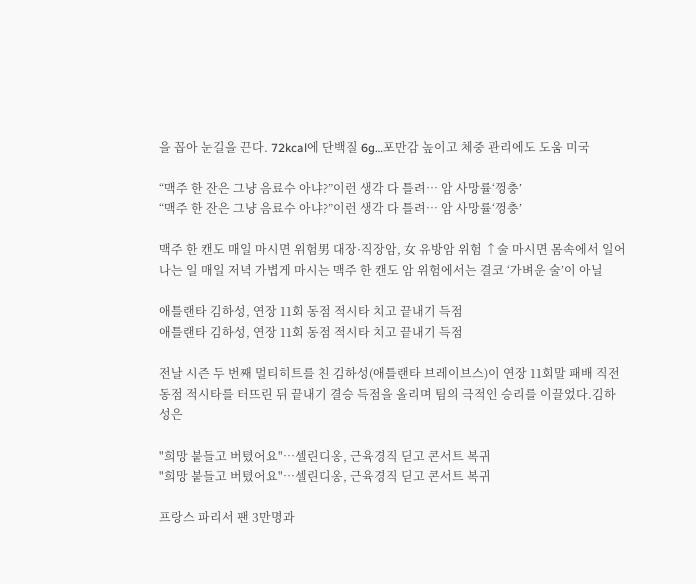을 꼽아 눈길을 끈다. 72kcal에 단백질 6g…포만감 높이고 체중 관리에도 도움 미국

“맥주 한 잔은 그냥 음료수 아냐?”이런 생각 다 틀려… 암 사망률‘껑충’
“맥주 한 잔은 그냥 음료수 아냐?”이런 생각 다 틀려… 암 사망률‘껑충’

맥주 한 캔도 매일 마시면 위험男 대장·직장암, 女 유방암 위험 ↑술 마시면 몸속에서 일어나는 일 매일 저녁 가볍게 마시는 맥주 한 캔도 암 위험에서는 결코 ‘가벼운 술’이 아닐

애틀랜타 김하성, 연장 11회 동점 적시타 치고 끝내기 득점
애틀랜타 김하성, 연장 11회 동점 적시타 치고 끝내기 득점

전날 시즌 두 번째 멀티히트를 친 김하성(애틀랜타 브레이브스)이 연장 11회말 패배 직전 동점 적시타를 터뜨린 뒤 끝내기 결승 득점을 올리며 팀의 극적인 승리를 이끌었다.김하성은

"희망 붙들고 버텼어요"…셀린디옹, 근육경직 딛고 콘서트 복귀
"희망 붙들고 버텼어요"…셀린디옹, 근육경직 딛고 콘서트 복귀

프랑스 파리서 팬 3만명과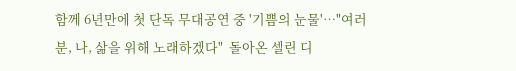함께 6년만에 첫 단독 무대공연 중 '기쁨의 눈물'…"여러분, 나, 삶을 위해 노래하겠다"  돌아온 셀린 디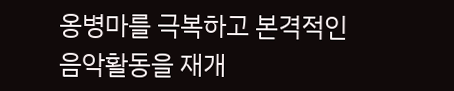옹병마를 극복하고 본격적인 음악활동을 재개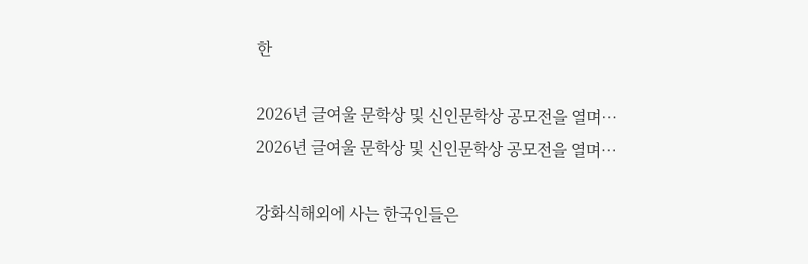한

2026년 글여울 문학상 및 신인문학상 공모전을 열며…
2026년 글여울 문학상 및 신인문학상 공모전을 열며…

강화식해외에 사는 한국인들은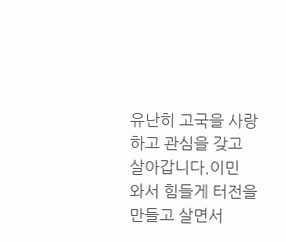유난히 고국을 사랑하고 관심을 갖고 살아갑니다.이민 와서 힘들게 터전을 만들고 살면서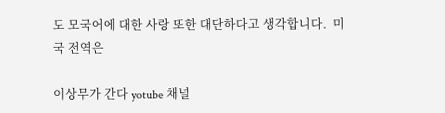도 모국어에 대한 사랑 또한 대단하다고 생각합니다.  미국 전역은

이상무가 간다 yotube 채널